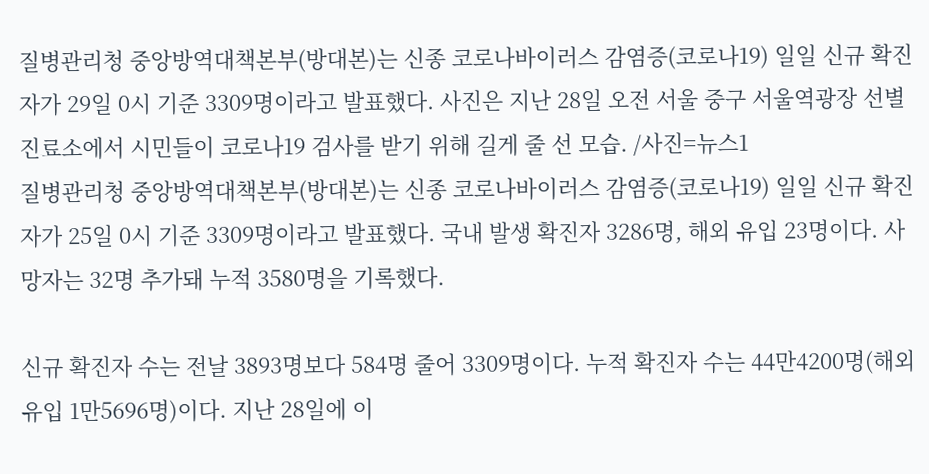질병관리청 중앙방역대책본부(방대본)는 신종 코로나바이러스 감염증(코로나19) 일일 신규 확진자가 29일 0시 기준 3309명이라고 발표했다. 사진은 지난 28일 오전 서울 중구 서울역광장 선별진료소에서 시민들이 코로나19 검사를 받기 위해 길게 줄 선 모습. /사진=뉴스1
질병관리청 중앙방역대책본부(방대본)는 신종 코로나바이러스 감염증(코로나19) 일일 신규 확진자가 25일 0시 기준 3309명이라고 발표했다. 국내 발생 확진자 3286명, 해외 유입 23명이다. 사망자는 32명 추가돼 누적 3580명을 기록했다.

신규 확진자 수는 전날 3893명보다 584명 줄어 3309명이다. 누적 확진자 수는 44만4200명(해외유입 1만5696명)이다. 지난 28일에 이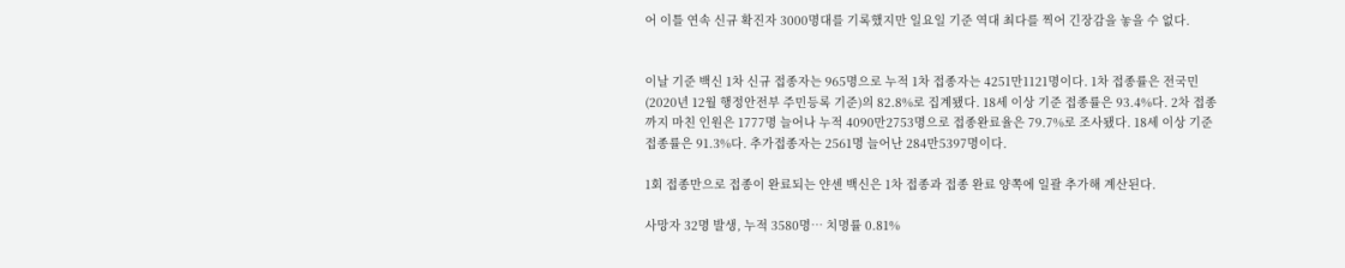어 이틀 연속 신규 확진자 3000명대를 기록했지만 일요일 기준 역대 최다를 찍어 긴장감을 놓을 수 없다.


이날 기준 백신 1차 신규 접종자는 965명으로 누적 1차 접종자는 4251만1121명이다. 1차 접종률은 전국민(2020년 12월 행정안전부 주민등록 기준)의 82.8%로 집계됐다. 18세 이상 기준 접종률은 93.4%다. 2차 접종까지 마친 인원은 1777명 늘어나 누적 4090만2753명으로 접종완료율은 79.7%로 조사됐다. 18세 이상 기준 접종률은 91.3%다. 추가접종자는 2561명 늘어난 284만5397명이다.

1회 접종만으로 접종이 완료되는 얀센 백신은 1차 접종과 접종 완료 양쪽에 일괄 추가해 계산된다.

사망자 32명 발생, 누적 3580명… 치명률 0.81%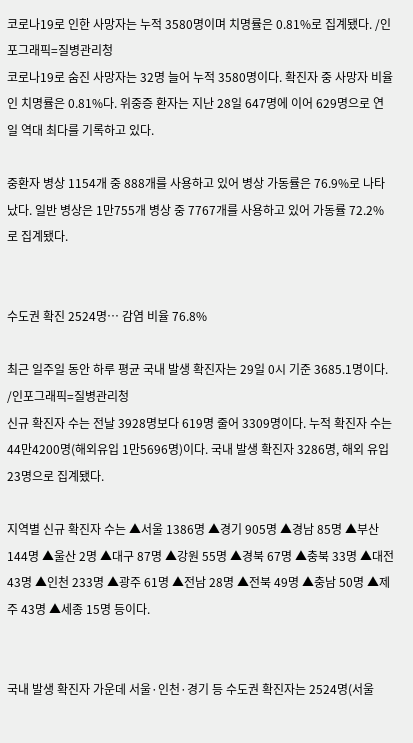코로나19로 인한 사망자는 누적 3580명이며 치명률은 0.81%로 집계됐다. /인포그래픽=질병관리청
코로나19로 숨진 사망자는 32명 늘어 누적 3580명이다. 확진자 중 사망자 비율인 치명률은 0.81%다. 위중증 환자는 지난 28일 647명에 이어 629명으로 연일 역대 최다를 기록하고 있다.

중환자 병상 1154개 중 888개를 사용하고 있어 병상 가동률은 76.9%로 나타났다. 일반 병상은 1만755개 병상 중 7767개를 사용하고 있어 가동률 72.2%로 집계됐다.


수도권 확진 2524명… 감염 비율 76.8%

최근 일주일 동안 하루 평균 국내 발생 확진자는 29일 0시 기준 3685.1명이다. /인포그래픽=질병관리청
신규 확진자 수는 전날 3928명보다 619명 줄어 3309명이다. 누적 확진자 수는 44만4200명(해외유입 1만5696명)이다. 국내 발생 확진자 3286명, 해외 유입 23명으로 집계됐다.

지역별 신규 확진자 수는 ▲서울 1386명 ▲경기 905명 ▲경남 85명 ▲부산 144명 ▲울산 2명 ▲대구 87명 ▲강원 55명 ▲경북 67명 ▲충북 33명 ▲대전 43명 ▲인천 233명 ▲광주 61명 ▲전남 28명 ▲전북 49명 ▲충남 50명 ▲제주 43명 ▲세종 15명 등이다.


국내 발생 확진자 가운데 서울·인천·경기 등 수도권 확진자는 2524명(서울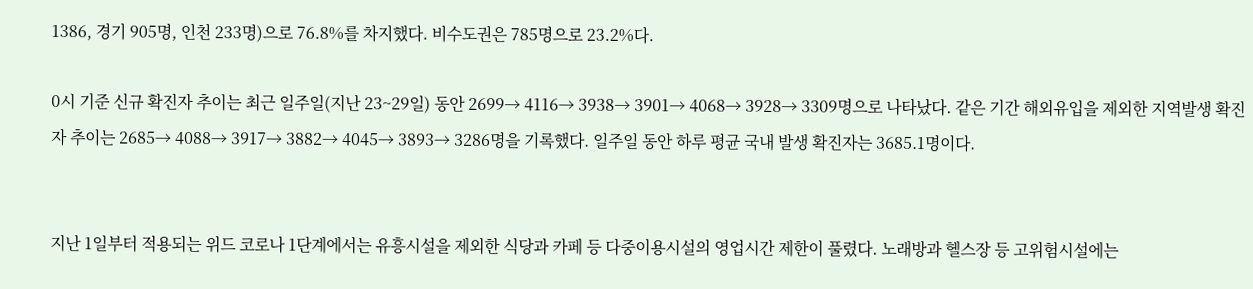1386, 경기 905명, 인천 233명)으로 76.8%를 차지했다. 비수도권은 785명으로 23.2%다.

0시 기준 신규 확진자 추이는 최근 일주일(지난 23~29일) 동안 2699→ 4116→ 3938→ 3901→ 4068→ 3928→ 3309명으로 나타났다. 같은 기간 해외유입을 제외한 지역발생 확진자 추이는 2685→ 4088→ 3917→ 3882→ 4045→ 3893→ 3286명을 기록했다. 일주일 동안 하루 평균 국내 발생 확진자는 3685.1명이다.


지난 1일부터 적용되는 위드 코로나 1단계에서는 유흥시설을 제외한 식당과 카페 등 다중이용시설의 영업시간 제한이 풀렸다. 노래방과 헬스장 등 고위험시설에는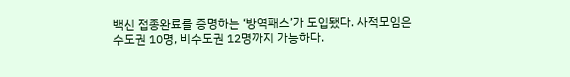백신 접종완료를 증명하는 ‘방역패스’가 도입됐다. 사적모임은 수도권 10명, 비수도권 12명까지 가능하다.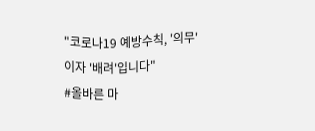"코로나19 예방수칙, '의무'이자 '배려'입니다"
#올바른 마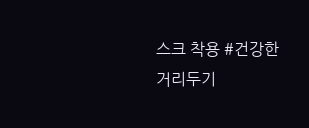스크 착용 #건강한 거리두기